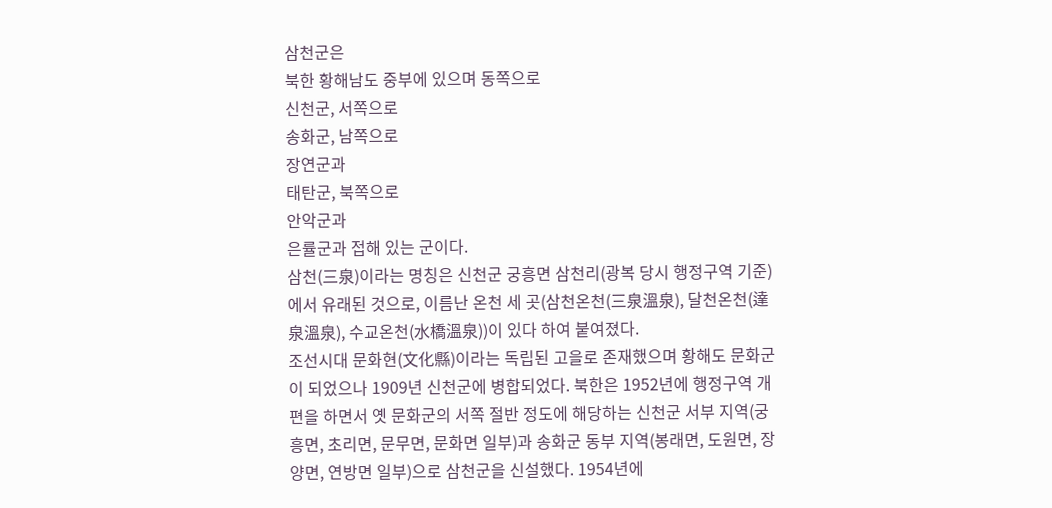삼천군은
북한 황해남도 중부에 있으며 동쪽으로
신천군, 서쪽으로
송화군, 남쪽으로
장연군과
태탄군, 북쪽으로
안악군과
은률군과 접해 있는 군이다.
삼천(三泉)이라는 명칭은 신천군 궁흥면 삼천리(광복 당시 행정구역 기준)에서 유래된 것으로, 이름난 온천 세 곳(삼천온천(三泉溫泉), 달천온천(達泉溫泉), 수교온천(水橋溫泉))이 있다 하여 붙여졌다.
조선시대 문화현(文化縣)이라는 독립된 고을로 존재했으며 황해도 문화군이 되었으나 1909년 신천군에 병합되었다. 북한은 1952년에 행정구역 개편을 하면서 옛 문화군의 서쪽 절반 정도에 해당하는 신천군 서부 지역(궁흥면, 초리면, 문무면, 문화면 일부)과 송화군 동부 지역(봉래면, 도원면, 장양면, 연방면 일부)으로 삼천군을 신설했다. 1954년에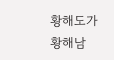황해도가
황해남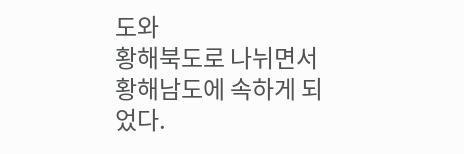도와
황해북도로 나뉘면서
황해남도에 속하게 되었다.